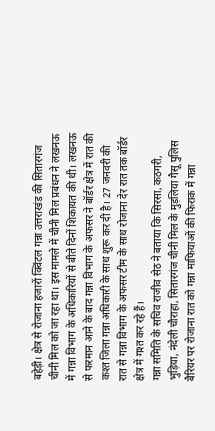बहेड़ी। क्षेत्र से रोजाना हजारों क्विंटल गन्ना उत्तराखंड की सितारगंज चीनी मिल को जा रहा था। इस मामले में चीनी मिल प्रबंधन ने लखनऊ में गन्ना विभाग के अधिकारियों से बीते दिनों शिकायत की थी। लखनऊ से फरमान आने के बाद गन्ना विभाग के अफसर ने बॉर्डर क्षेत्र में रात की कश्त जिला गन्ना अधिकारी के साथ शुरू कर दी है। 27 जनवरी की रात से गन्ना विभाग के अफसर टीम के साथ रोजाना देर रात तक बॉर्डर क्षेत्र में गश्त कर रहे हैं।
गन्ना समिति के सचिव राजीव सेठ ने बताया कि सिरसा, कठगरी, भुड़िया, नंदेली चौराहा, सितारगंज चीनी मिल के मुड़लिया गैसू पुलिस बैरियर पर रोजाना रात को गन्ना माफियाओं की फिराक में गन्ना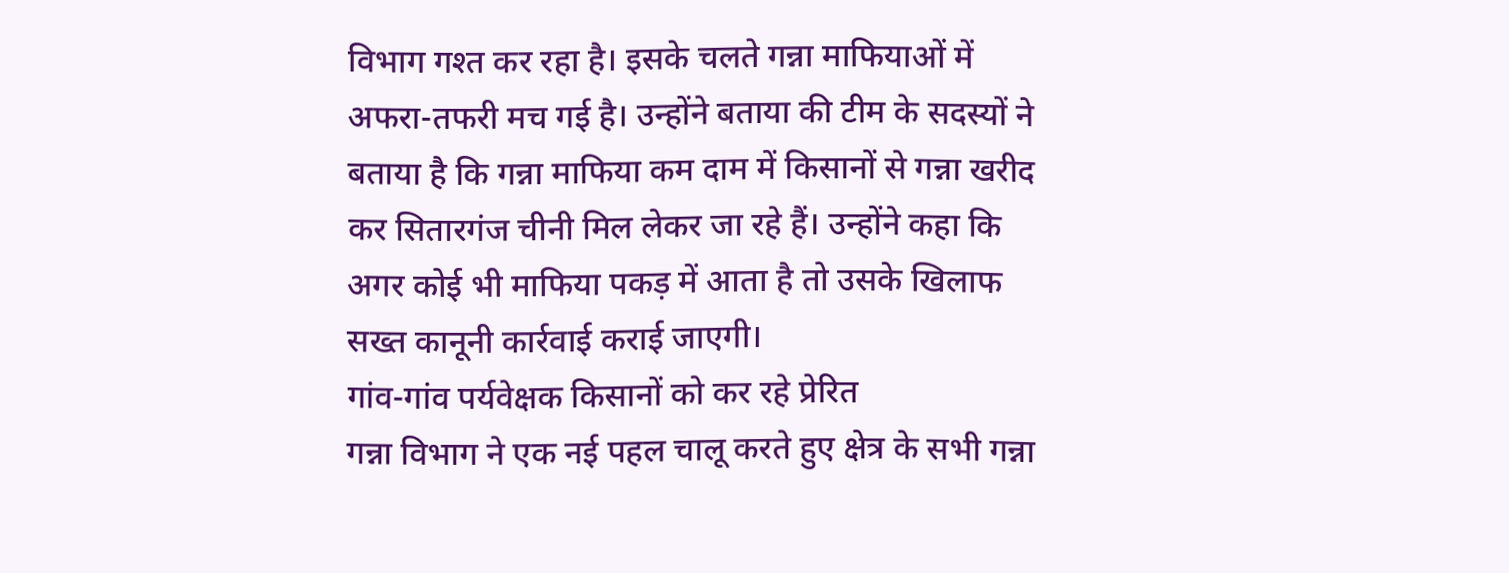विभाग गश्त कर रहा है। इसके चलते गन्ना माफियाओं में अफरा-तफरी मच गई है। उन्होंने बताया की टीम के सदस्यों ने बताया है कि गन्ना माफिया कम दाम में किसानों से गन्ना खरीद कर सितारगंज चीनी मिल लेकर जा रहे हैं। उन्होंने कहा कि अगर कोई भी माफिया पकड़ में आता है तो उसके खिलाफ सख्त कानूनी कार्रवाई कराई जाएगी।
गांव-गांव पर्यवेक्षक किसानों को कर रहे प्रेरित
गन्ना विभाग ने एक नई पहल चालू करते हुए क्षेत्र के सभी गन्ना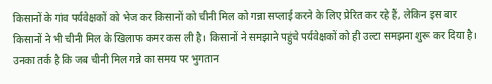किसानों के गांव पर्यवेक्षकों को भेज कर किसानों को चीनी मिल को गन्ना सप्लाई करने के लिए प्रेरित कर रहे हैं, लेकिन इस बार किसानों ने भी चीनी मिल के खिलाफ कमर कस ली है। किसानों ने समझाने पहुंचे पर्यवेक्षकों को ही उल्टा समझना शुरू कर दिया है।
उनका तर्क है कि जब चीनी मिल गन्ने का समय पर भुगतान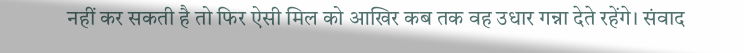नहीं कर सकती है तो फिर ऐसी मिल को आखिर कब तक वह उधार गन्ना देते रहेंगे। संवाद